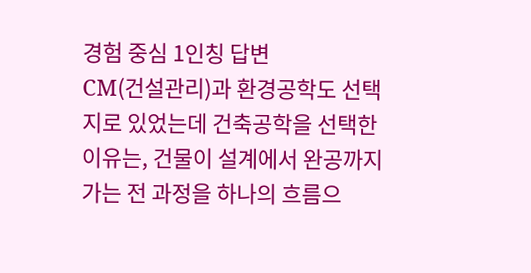경험 중심 1인칭 답변
CM(건설관리)과 환경공학도 선택지로 있었는데 건축공학을 선택한 이유는, 건물이 설계에서 완공까지 가는 전 과정을 하나의 흐름으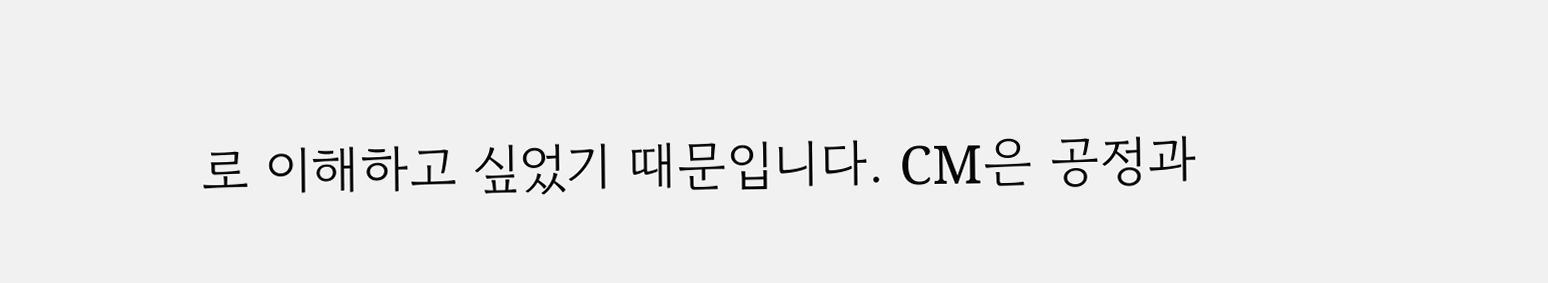로 이해하고 싶었기 때문입니다. CM은 공정과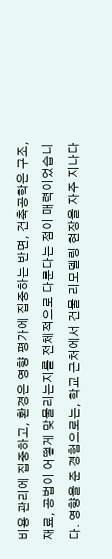비용 관리에 집중하고, 환경은 영향 평가에 집중하는 반면, 건축공학은 구조, 재료, 공법이 어떻게 맞물리는지를 전체적으로 다룬다는 점이 매력이었습니다. 영향을 준 경험으로는, 학교 근처에서 건물 리모델링 현장을 자주 지나다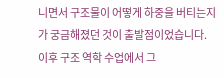니면서 구조물이 어떻게 하중을 버티는지가 궁금해졌던 것이 출발점이었습니다. 이후 구조 역학 수업에서 그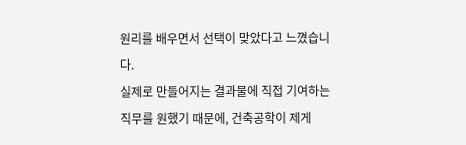원리를 배우면서 선택이 맞았다고 느꼈습니다.
실제로 만들어지는 결과물에 직접 기여하는 직무를 원했기 때문에, 건축공학이 제게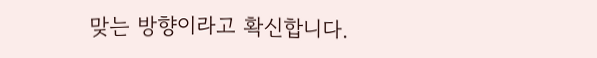맞는 방향이라고 확신합니다.